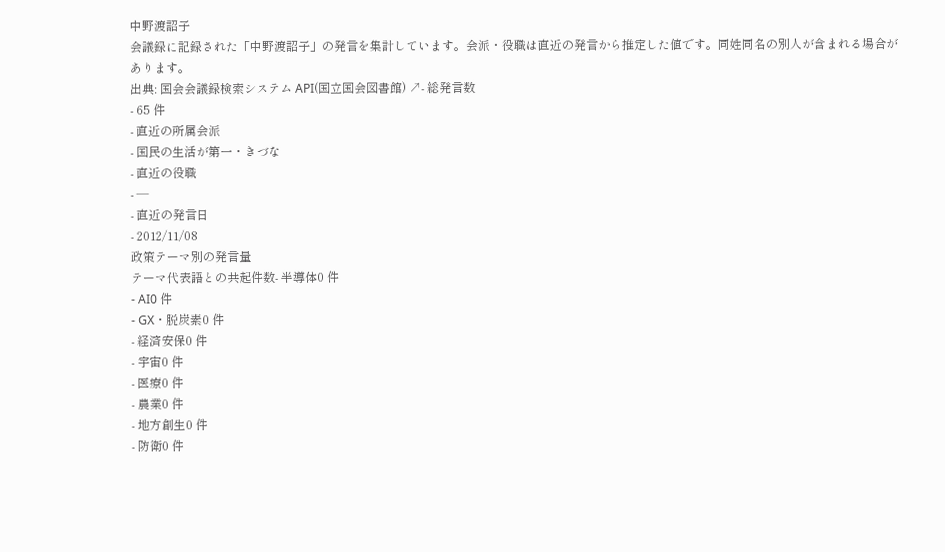中野渡詔子
会議録に記録された「中野渡詔子」の発言を集計しています。会派・役職は直近の発言から推定した値です。同姓同名の別人が含まれる場合があります。
出典: 国会会議録検索システム API(国立国会図書館) ↗- 総発言数
- 65 件
- 直近の所属会派
- 国民の生活が第一・きづな
- 直近の役職
- —
- 直近の発言日
- 2012/11/08
政策テーマ別の発言量
テーマ代表語との共起件数- 半導体0 件
- AI0 件
- GX・脱炭素0 件
- 経済安保0 件
- 宇宙0 件
- 医療0 件
- 農業0 件
- 地方創生0 件
- 防衛0 件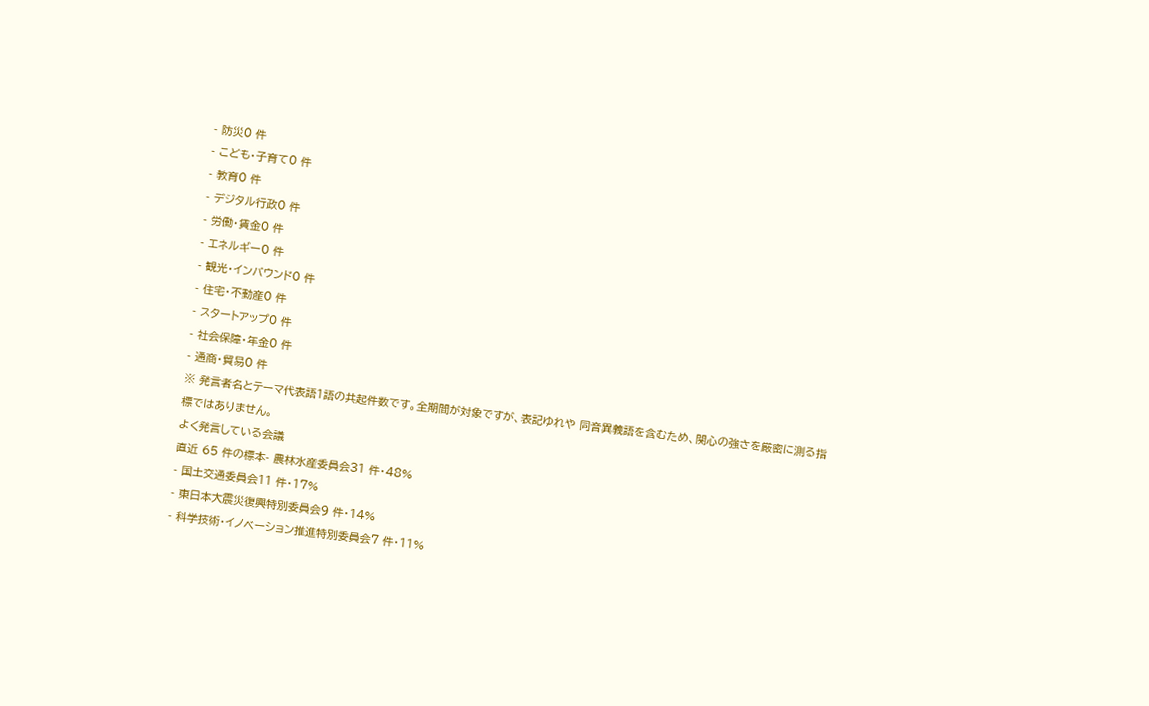- 防災0 件
- こども・子育て0 件
- 教育0 件
- デジタル行政0 件
- 労働・賃金0 件
- エネルギー0 件
- 観光・インバウンド0 件
- 住宅・不動産0 件
- スタートアップ0 件
- 社会保障・年金0 件
- 通商・貿易0 件
※ 発言者名とテーマ代表語1語の共起件数です。全期間が対象ですが、表記ゆれや 同音異義語を含むため、関心の強さを厳密に測る指標ではありません。
よく発言している会議
直近 65 件の標本- 農林水産委員会31 件・48%
- 国土交通委員会11 件・17%
- 東日本大震災復興特別委員会9 件・14%
- 科学技術・イノベーション推進特別委員会7 件・11%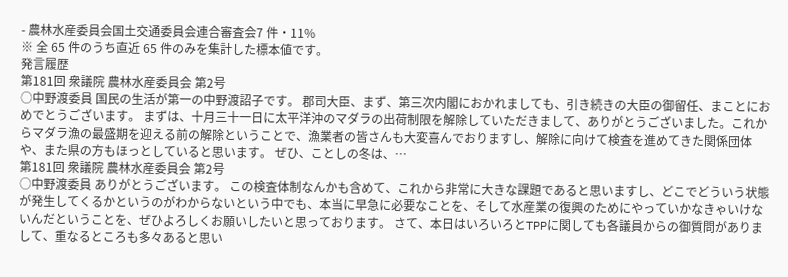- 農林水産委員会国土交通委員会連合審査会7 件・11%
※ 全 65 件のうち直近 65 件のみを集計した標本値です。
発言履歴
第181回 衆議院 農林水産委員会 第2号
○中野渡委員 国民の生活が第一の中野渡詔子です。 郡司大臣、まず、第三次内閣におかれましても、引き続きの大臣の御留任、まことにおめでとうございます。 まずは、十月三十一日に太平洋沖のマダラの出荷制限を解除していただきまして、ありがとうございました。これからマダラ漁の最盛期を迎える前の解除ということで、漁業者の皆さんも大変喜んでおりますし、解除に向けて検査を進めてきた関係団体や、また県の方もほっとしていると思います。 ぜひ、ことしの冬は、…
第181回 衆議院 農林水産委員会 第2号
○中野渡委員 ありがとうございます。 この検査体制なんかも含めて、これから非常に大きな課題であると思いますし、どこでどういう状態が発生してくるかというのがわからないという中でも、本当に早急に必要なことを、そして水産業の復興のためにやっていかなきゃいけないんだということを、ぜひよろしくお願いしたいと思っております。 さて、本日はいろいろとTPPに関しても各議員からの御質問がありまして、重なるところも多々あると思い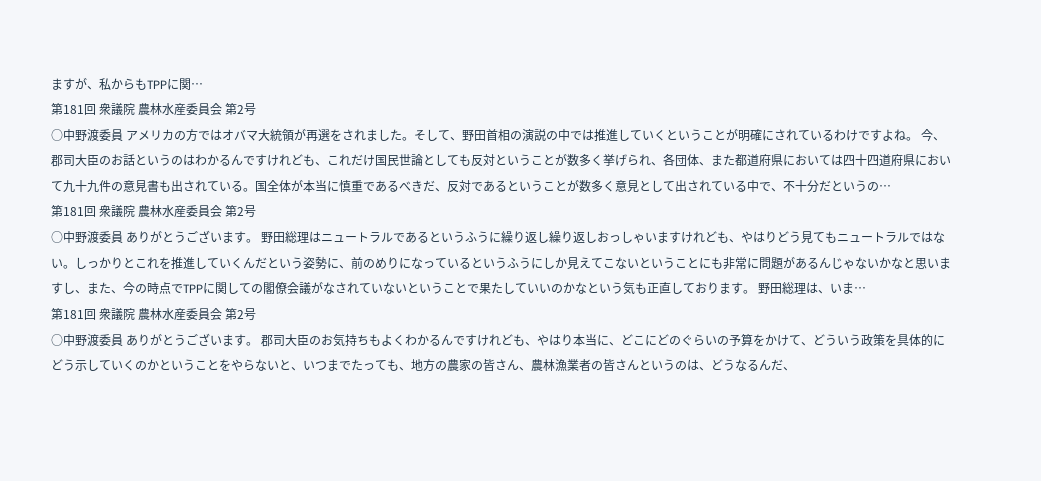ますが、私からもTPPに関…
第181回 衆議院 農林水産委員会 第2号
○中野渡委員 アメリカの方ではオバマ大統領が再選をされました。そして、野田首相の演説の中では推進していくということが明確にされているわけですよね。 今、郡司大臣のお話というのはわかるんですけれども、これだけ国民世論としても反対ということが数多く挙げられ、各団体、また都道府県においては四十四道府県において九十九件の意見書も出されている。国全体が本当に慎重であるべきだ、反対であるということが数多く意見として出されている中で、不十分だというの…
第181回 衆議院 農林水産委員会 第2号
○中野渡委員 ありがとうございます。 野田総理はニュートラルであるというふうに繰り返し繰り返しおっしゃいますけれども、やはりどう見てもニュートラルではない。しっかりとこれを推進していくんだという姿勢に、前のめりになっているというふうにしか見えてこないということにも非常に問題があるんじゃないかなと思いますし、また、今の時点でTPPに関しての閣僚会議がなされていないということで果たしていいのかなという気も正直しております。 野田総理は、いま…
第181回 衆議院 農林水産委員会 第2号
○中野渡委員 ありがとうございます。 郡司大臣のお気持ちもよくわかるんですけれども、やはり本当に、どこにどのぐらいの予算をかけて、どういう政策を具体的にどう示していくのかということをやらないと、いつまでたっても、地方の農家の皆さん、農林漁業者の皆さんというのは、どうなるんだ、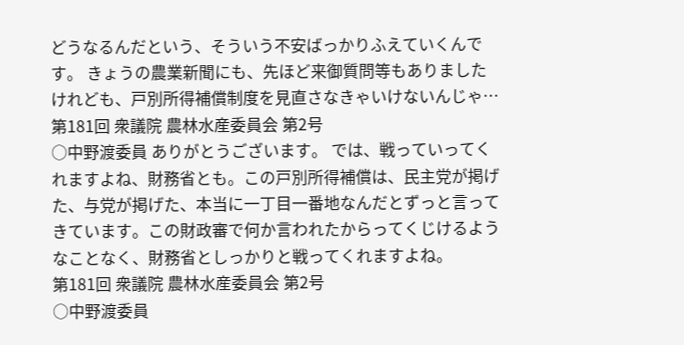どうなるんだという、そういう不安ばっかりふえていくんです。 きょうの農業新聞にも、先ほど来御質問等もありましたけれども、戸別所得補償制度を見直さなきゃいけないんじゃ…
第181回 衆議院 農林水産委員会 第2号
○中野渡委員 ありがとうございます。 では、戦っていってくれますよね、財務省とも。この戸別所得補償は、民主党が掲げた、与党が掲げた、本当に一丁目一番地なんだとずっと言ってきています。この財政審で何か言われたからってくじけるようなことなく、財務省としっかりと戦ってくれますよね。
第181回 衆議院 農林水産委員会 第2号
○中野渡委員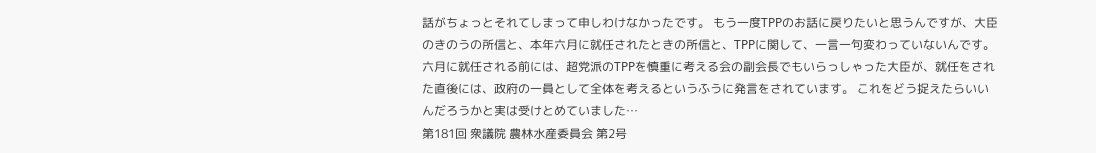話がちょっとそれてしまって申しわけなかったです。 もう一度TPPのお話に戻りたいと思うんですが、大臣のきのうの所信と、本年六月に就任されたときの所信と、TPPに関して、一言一句変わっていないんです。六月に就任される前には、超党派のTPPを慎重に考える会の副会長でもいらっしゃった大臣が、就任をされた直後には、政府の一員として全体を考えるというふうに発言をされています。 これをどう捉えたらいいんだろうかと実は受けとめていました…
第181回 衆議院 農林水産委員会 第2号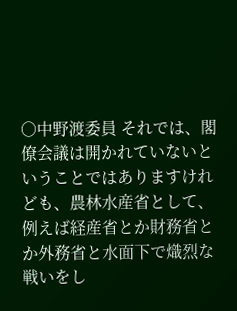○中野渡委員 それでは、閣僚会議は開かれていないということではありますけれども、農林水産省として、例えば経産省とか財務省とか外務省と水面下で熾烈な戦いをし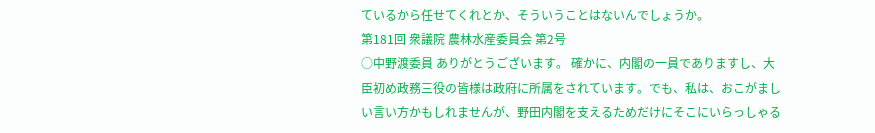ているから任せてくれとか、そういうことはないんでしょうか。
第181回 衆議院 農林水産委員会 第2号
○中野渡委員 ありがとうございます。 確かに、内閣の一員でありますし、大臣初め政務三役の皆様は政府に所属をされています。でも、私は、おこがましい言い方かもしれませんが、野田内閣を支えるためだけにそこにいらっしゃる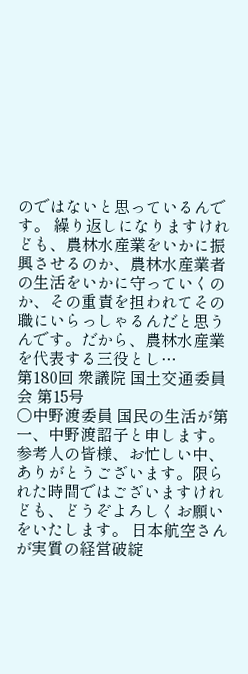のではないと思っているんです。 繰り返しになりますけれども、農林水産業をいかに振興させるのか、農林水産業者の生活をいかに守っていくのか、その重責を担われてその職にいらっしゃるんだと思うんです。だから、農林水産業を代表する三役とし…
第180回 衆議院 国土交通委員会 第15号
○中野渡委員 国民の生活が第一、中野渡詔子と申します。 参考人の皆様、お忙しい中、ありがとうございます。限られた時間ではございますけれども、どうぞよろしくお願いをいたします。 日本航空さんが実質の経営破綻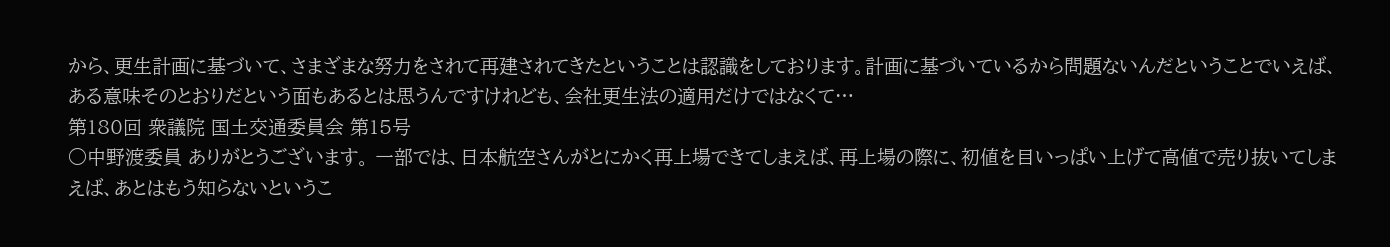から、更生計画に基づいて、さまざまな努力をされて再建されてきたということは認識をしております。計画に基づいているから問題ないんだということでいえば、ある意味そのとおりだという面もあるとは思うんですけれども、会社更生法の適用だけではなくて…
第180回 衆議院 国土交通委員会 第15号
○中野渡委員 ありがとうございます。 一部では、日本航空さんがとにかく再上場できてしまえば、再上場の際に、初値を目いっぱい上げて高値で売り抜いてしまえば、あとはもう知らないというこ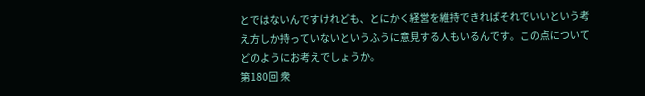とではないんですけれども、とにかく経営を維持できればそれでいいという考え方しか持っていないというふうに意見する人もいるんです。この点についてどのようにお考えでしょうか。
第180回 衆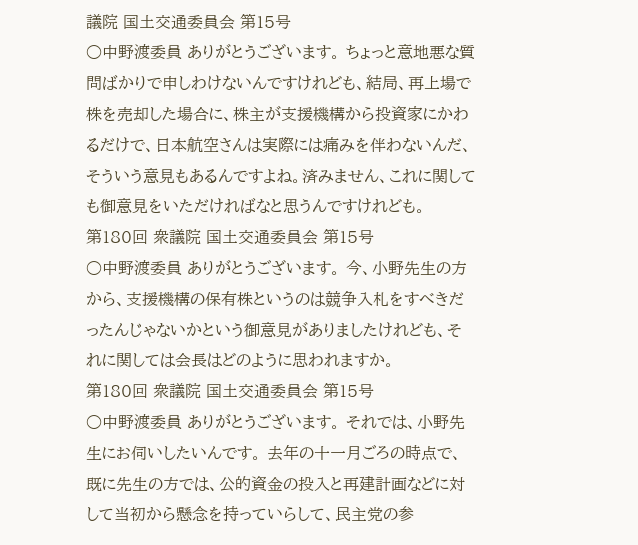議院 国土交通委員会 第15号
○中野渡委員 ありがとうございます。 ちょっと意地悪な質問ばかりで申しわけないんですけれども、結局、再上場で株を売却した場合に、株主が支援機構から投資家にかわるだけで、日本航空さんは実際には痛みを伴わないんだ、そういう意見もあるんですよね。済みません、これに関しても御意見をいただければなと思うんですけれども。
第180回 衆議院 国土交通委員会 第15号
○中野渡委員 ありがとうございます。 今、小野先生の方から、支援機構の保有株というのは競争入札をすべきだったんじゃないかという御意見がありましたけれども、それに関しては会長はどのように思われますか。
第180回 衆議院 国土交通委員会 第15号
○中野渡委員 ありがとうございます。 それでは、小野先生にお伺いしたいんです。 去年の十一月ごろの時点で、既に先生の方では、公的資金の投入と再建計画などに対して当初から懸念を持っていらして、民主党の参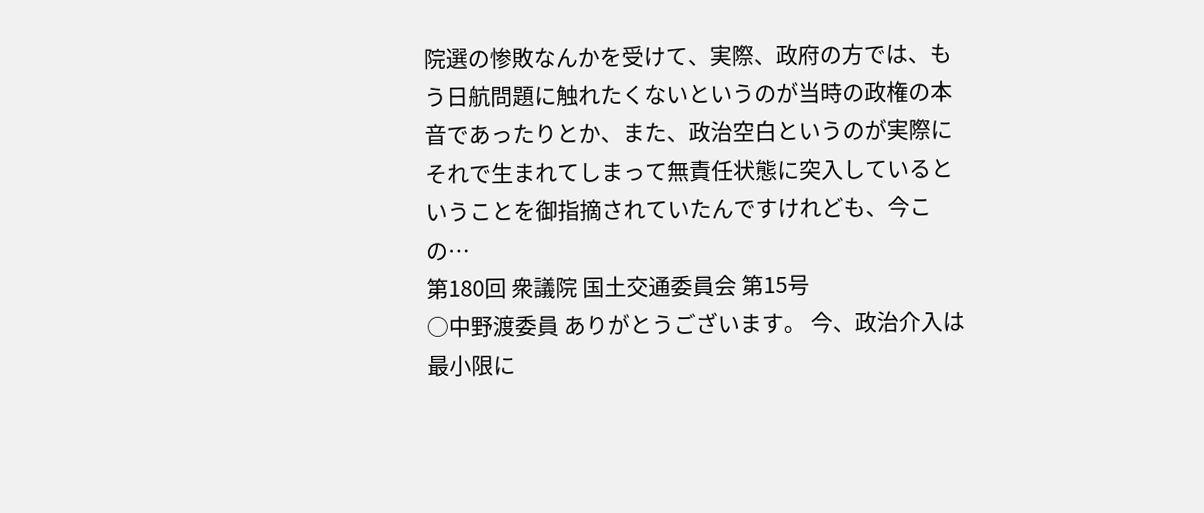院選の惨敗なんかを受けて、実際、政府の方では、もう日航問題に触れたくないというのが当時の政権の本音であったりとか、また、政治空白というのが実際にそれで生まれてしまって無責任状態に突入しているということを御指摘されていたんですけれども、今この…
第180回 衆議院 国土交通委員会 第15号
○中野渡委員 ありがとうございます。 今、政治介入は最小限に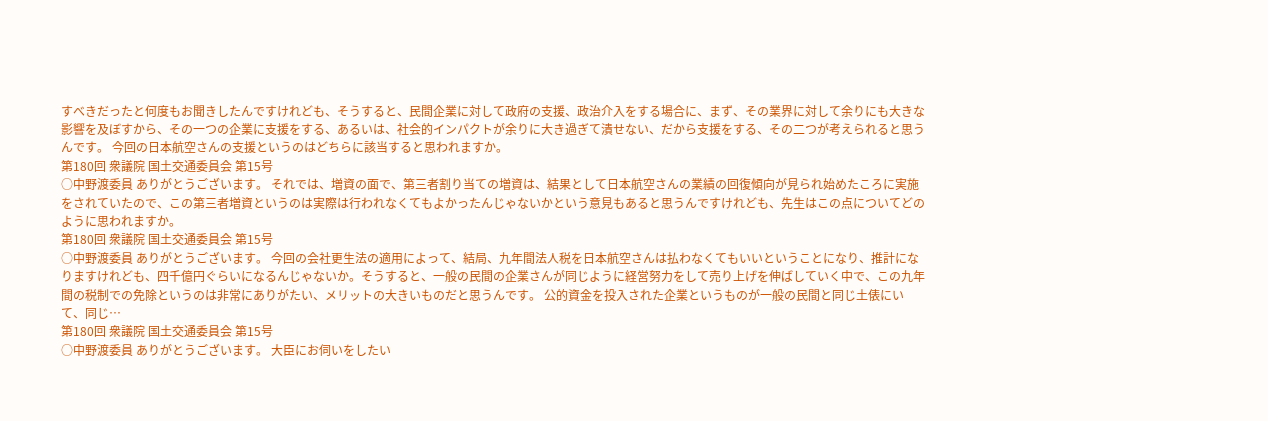すべきだったと何度もお聞きしたんですけれども、そうすると、民間企業に対して政府の支援、政治介入をする場合に、まず、その業界に対して余りにも大きな影響を及ぼすから、その一つの企業に支援をする、あるいは、社会的インパクトが余りに大き過ぎて潰せない、だから支援をする、その二つが考えられると思うんです。 今回の日本航空さんの支援というのはどちらに該当すると思われますか。
第180回 衆議院 国土交通委員会 第15号
○中野渡委員 ありがとうございます。 それでは、増資の面で、第三者割り当ての増資は、結果として日本航空さんの業績の回復傾向が見られ始めたころに実施をされていたので、この第三者増資というのは実際は行われなくてもよかったんじゃないかという意見もあると思うんですけれども、先生はこの点についてどのように思われますか。
第180回 衆議院 国土交通委員会 第15号
○中野渡委員 ありがとうございます。 今回の会社更生法の適用によって、結局、九年間法人税を日本航空さんは払わなくてもいいということになり、推計になりますけれども、四千億円ぐらいになるんじゃないか。そうすると、一般の民間の企業さんが同じように経営努力をして売り上げを伸ばしていく中で、この九年間の税制での免除というのは非常にありがたい、メリットの大きいものだと思うんです。 公的資金を投入された企業というものが一般の民間と同じ土俵にいて、同じ…
第180回 衆議院 国土交通委員会 第15号
○中野渡委員 ありがとうございます。 大臣にお伺いをしたい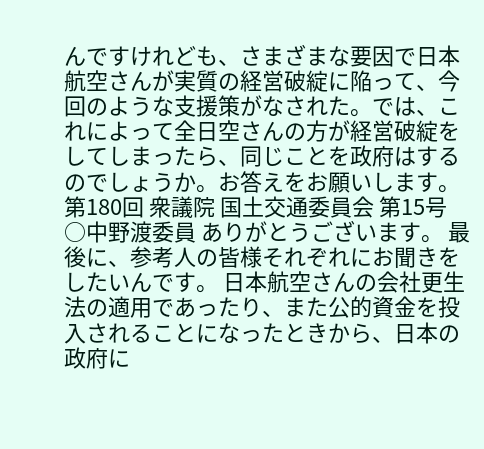んですけれども、さまざまな要因で日本航空さんが実質の経営破綻に陥って、今回のような支援策がなされた。では、これによって全日空さんの方が経営破綻をしてしまったら、同じことを政府はするのでしょうか。お答えをお願いします。
第180回 衆議院 国土交通委員会 第15号
○中野渡委員 ありがとうございます。 最後に、参考人の皆様それぞれにお聞きをしたいんです。 日本航空さんの会社更生法の適用であったり、また公的資金を投入されることになったときから、日本の政府に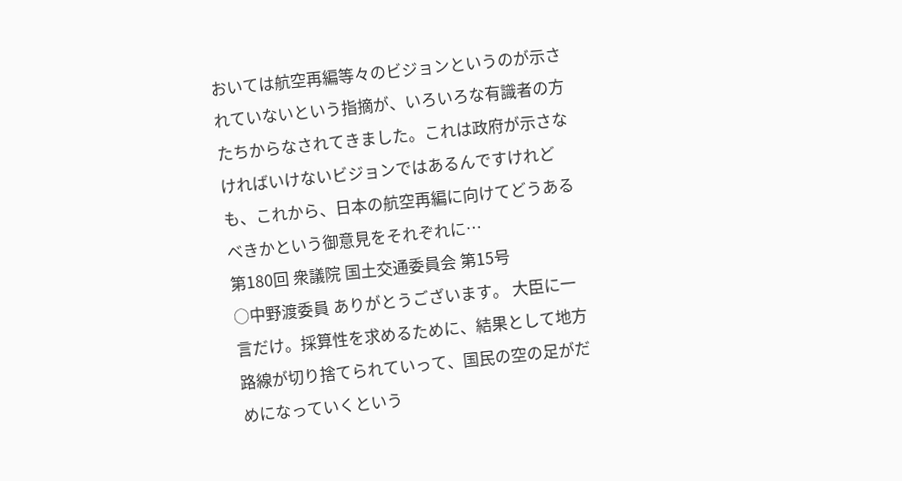おいては航空再編等々のビジョンというのが示されていないという指摘が、いろいろな有識者の方たちからなされてきました。これは政府が示さなければいけないビジョンではあるんですけれども、これから、日本の航空再編に向けてどうあるべきかという御意見をそれぞれに…
第180回 衆議院 国土交通委員会 第15号
○中野渡委員 ありがとうございます。 大臣に一言だけ。採算性を求めるために、結果として地方路線が切り捨てられていって、国民の空の足がだめになっていくという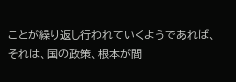ことが繰り返し行われていくようであれば、それは、国の政策、根本が間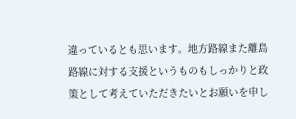違っているとも思います。地方路線また離島路線に対する支援というものもしっかりと政策として考えていただきたいとお願いを申し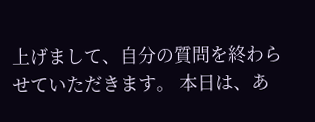上げまして、自分の質問を終わらせていただきます。 本日は、あ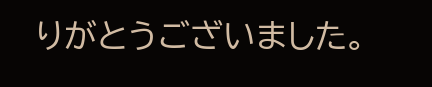りがとうございました。